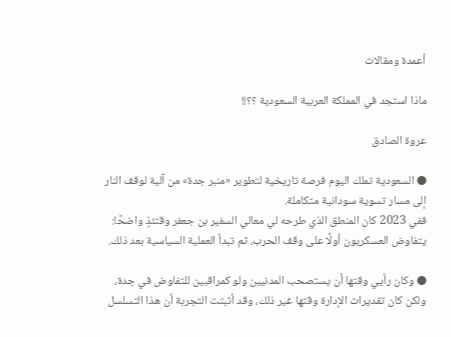أعمدة ومقالات

ماذا استجد في المملكة العربية السعودية ؟؟!!

عروة الصادق

● السعودية تملك اليوم فرصة تاريخية لتطوير «منبر جدة» من آلية لوقف النار إلى مسار تسوية سودانية متكاملة.
ففي 2023 كان المنطق الذي طرحه لي معالي السفير بن جعفر وقتئذٍ واضحًا: يتفاوض العسكريون أولًا على وقف الحرب، ثم تبدأ العملية السياسية بعد ذلك.

● وكان رأيي وقتها أن يستصحب المدنيين ولو كمراقبين للتفاوض في جدة، ولكن كان تقديرات الإدارة وقتها غير ذلك، وقد أثبتت التجربة أن هذا التسلسل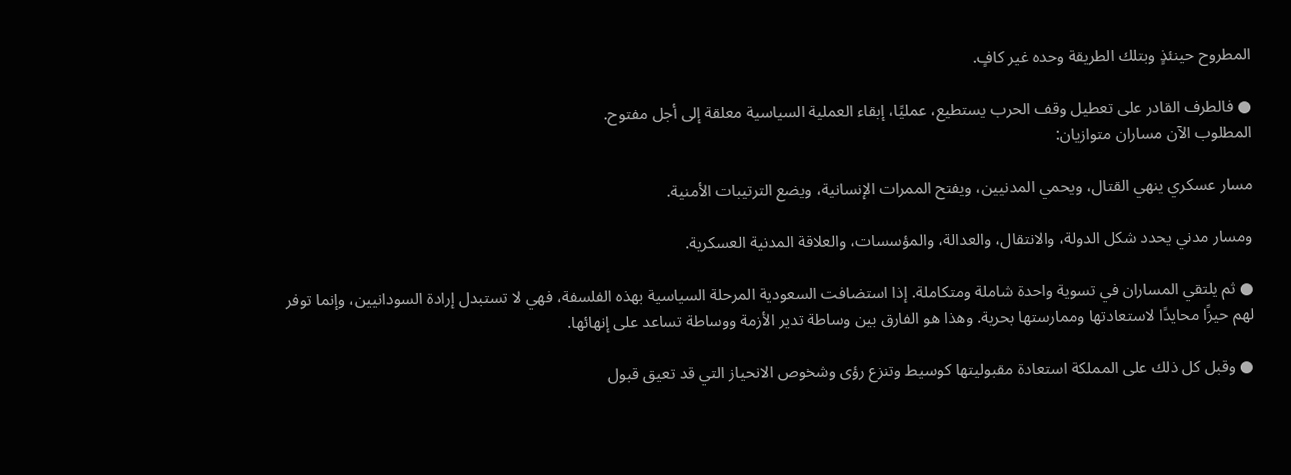المطروح حينئذٍ وبتلك الطريقة وحده غير كافٍ.

● فالطرف القادر على تعطيل وقف الحرب يستطيع، عمليًا، إبقاء العملية السياسية معلقة إلى أجل مفتوح.
المطلوب الآن مساران متوازيان:

مسار عسكري ينهي القتال، ويحمي المدنيين، ويفتح الممرات الإنسانية، ويضع الترتيبات الأمنية.

ومسار مدني يحدد شكل الدولة، والانتقال، والعدالة، والمؤسسات، والعلاقة المدنية العسكرية.

● ثم يلتقي المساران في تسوية واحدة شاملة ومتكاملة. إذا استضافت السعودية المرحلة السياسية بهذه الفلسفة، فهي لا تستبدل إرادة السودانيين، وإنما توفر لهم حيزًا محايدًا لاستعادتها وممارستها بحرية. وهذا هو الفارق بين وساطة تدير الأزمة ووساطة تساعد على إنهائها.

● وقبل كل ذلك على المملكة استعادة مقبوليتها كوسيط وتنزع رؤى وشخوص الانحياز التي قد تعيق قبول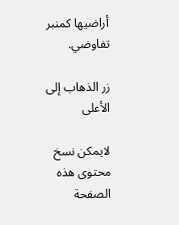أراضيها كمنبر تفاوضي.

زر الذهاب إلى الأعلى

لايمكن نسخ محتوى هذه الصفحة